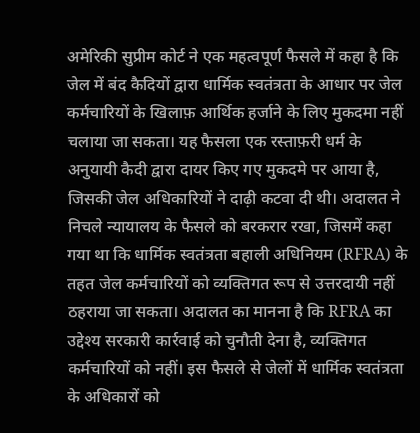अमेरिकी सुप्रीम कोर्ट ने एक महत्वपूर्ण फैसले में कहा है कि जेल में बंद कैदियों द्वारा धार्मिक स्वतंत्रता के आधार पर जेल कर्मचारियों के खिलाफ़ आर्थिक हर्जाने के लिए मुकदमा नहीं चलाया जा सकता। यह फैसला एक रस्ताफ़री धर्म के अनुयायी कैदी द्वारा दायर किए गए मुकदमे पर आया है, जिसकी जेल अधिकारियों ने दाढ़ी कटवा दी थी। अदालत ने निचले न्यायालय के फैसले को बरकरार रखा, जिसमें कहा गया था कि धार्मिक स्वतंत्रता बहाली अधिनियम (RFRA) के तहत जेल कर्मचारियों को व्यक्तिगत रूप से उत्तरदायी नहीं ठहराया जा सकता। अदालत का मानना है कि RFRA का उद्देश्य सरकारी कार्रवाई को चुनौती देना है, व्यक्तिगत कर्मचारियों को नहीं। इस फैसले से जेलों में धार्मिक स्वतंत्रता के अधिकारों को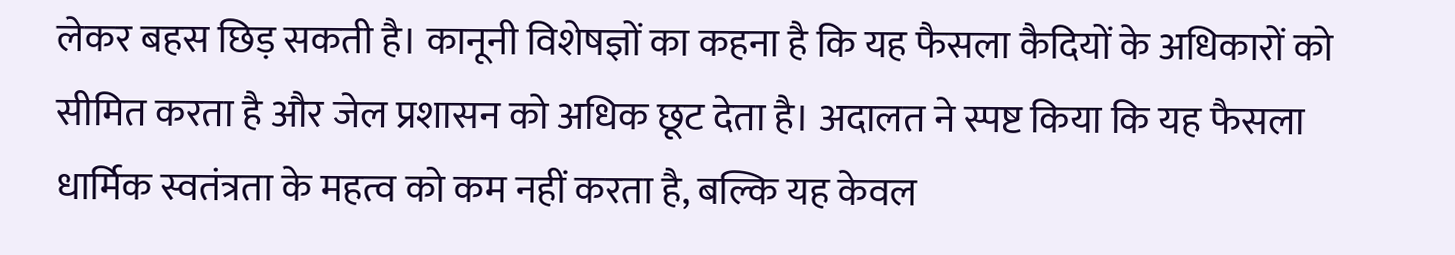लेकर बहस छिड़ सकती है। कानूनी विशेषज्ञों का कहना है कि यह फैसला कैदियों के अधिकारों को सीमित करता है और जेल प्रशासन को अधिक छूट देता है। अदालत ने स्पष्ट किया कि यह फैसला धार्मिक स्वतंत्रता के महत्व को कम नहीं करता है, बल्कि यह केवल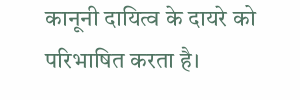कानूनी दायित्व के दायरे को परिभाषित करता है।